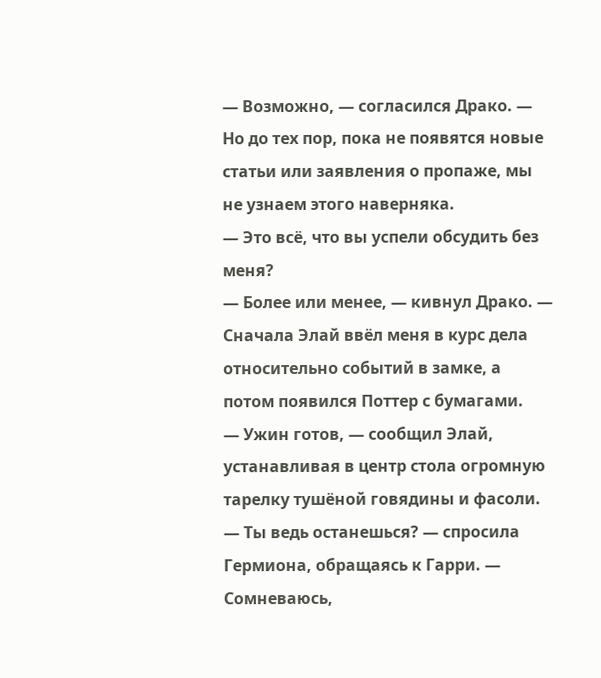— Возможно, — согласился Драко. — Но до тех пор, пока не появятся новые статьи или заявления о пропаже, мы не узнаем этого наверняка.
— Это всё, что вы успели обсудить без меня?
— Более или менее, — кивнул Драко. — Сначала Элай ввёл меня в курс дела относительно событий в замке, а потом появился Поттер с бумагами.
— Ужин готов, — сообщил Элай, устанавливая в центр стола огромную тарелку тушёной говядины и фасоли.
— Ты ведь останешься? — спросила Гермиона, обращаясь к Гарри. — Сомневаюсь,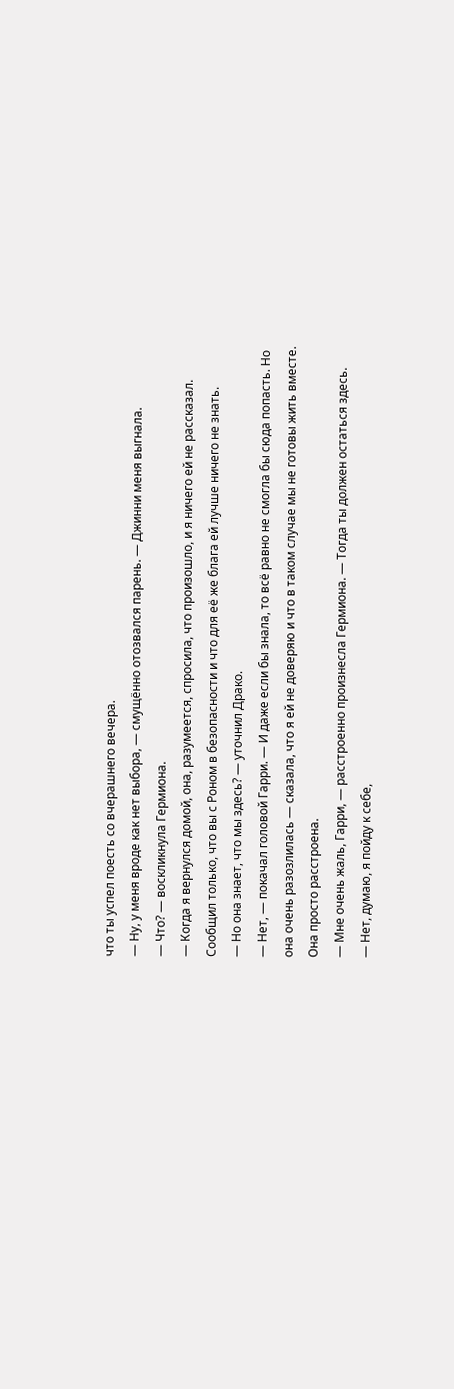что ты успел поесть со вчерашнего вечера.
— Ну, у меня вроде как нет выбора, — смущённо отозвался парень. — Джинни меня выгнала.
— Что? — воскликнула Гермиона.
— Когда я вернулся домой, она, разумеется, спросила, что произошло, и я ничего ей не рассказал. Сообщил только, что вы с Роном в безопасности и что для её же блага ей лучше ничего не знать.
— Но она знает, что мы здесь? — уточнил Драко.
— Нет, — покачал головой Гарри. — И даже если бы знала, то всё равно не смогла бы сюда попасть. Но она очень разозлилась — сказала, что я ей не доверяю и что в таком случае мы не готовы жить вместе. Она просто расстроена.
— Мне очень жаль, Гарри, — расстроенно произнесла Гермиона. — Тогда ты должен остаться здесь.
— Нет, думаю, я пойду к себе,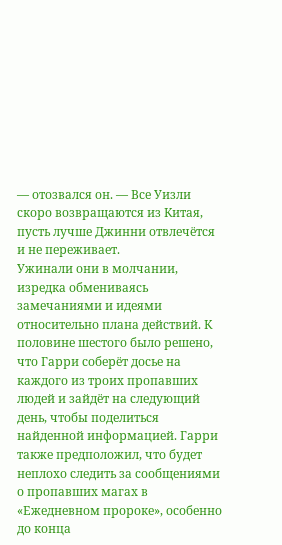— отозвался он. — Все Уизли скоро возвращаются из Китая, пусть лучше Джинни отвлечётся и не переживает.
Ужинали они в молчании, изредка обмениваясь замечаниями и идеями относительно плана действий. К половине шестого было решено, что Гарри соберёт досье на каждого из троих пропавших людей и зайдёт на следующий день, чтобы поделиться найденной информацией. Гарри также предположил, что будет неплохо следить за сообщениями о пропавших магах в «Ежедневном пророке», особенно до конца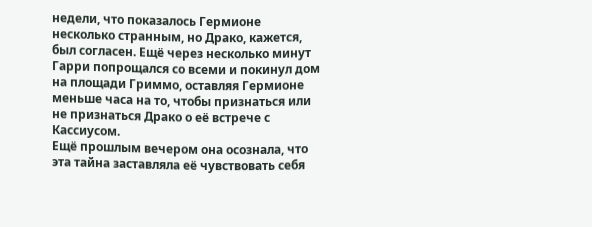недели, что показалось Гермионе несколько странным, но Драко, кажется, был согласен. Ещё через несколько минут Гарри попрощался со всеми и покинул дом на площади Гриммо, оставляя Гермионе меньше часа на то, чтобы признаться или не признаться Драко о её встрече с Кассиусом.
Ещё прошлым вечером она осознала, что эта тайна заставляла её чувствовать себя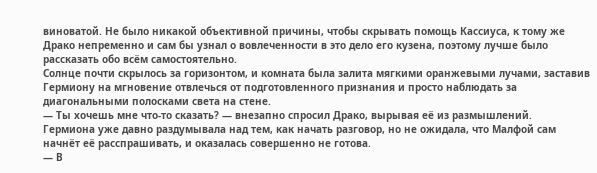виноватой. Не было никакой объективной причины, чтобы скрывать помощь Кассиуса, к тому же Драко непременно и сам бы узнал о вовлеченности в это дело его кузена, поэтому лучше было рассказать обо всём самостоятельно.
Солнце почти скрылось за горизонтом, и комната была залита мягкими оранжевыми лучами, заставив Гермиону на мгновение отвлечься от подготовленного признания и просто наблюдать за диагональными полосками света на стене.
— Ты хочешь мне что-то сказать? — внезапно спросил Драко, вырывая её из размышлений.
Гермиона уже давно раздумывала над тем, как начать разговор, но не ожидала, что Малфой сам начнёт её расспрашивать, и оказалась совершенно не готова.
— В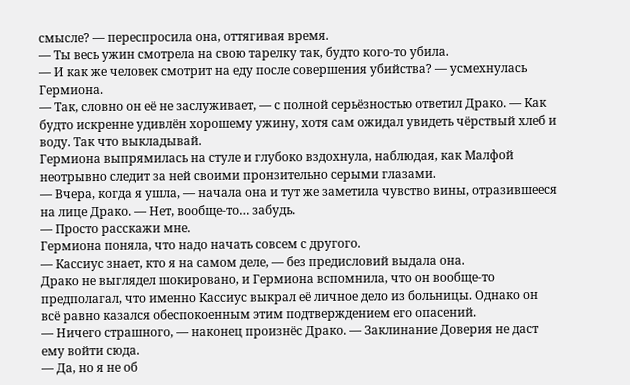смысле? — переспросила она, оттягивая время.
— Ты весь ужин смотрела на свою тарелку так, будто кого-то убила.
— И как же человек смотрит на еду после совершения убийства? — усмехнулась Гермиона.
— Так, словно он её не заслуживает, — с полной серьёзностью ответил Драко. — Как будто искренне удивлён хорошему ужину, хотя сам ожидал увидеть чёрствый хлеб и воду. Так что выкладывай.
Гермиона выпрямилась на стуле и глубоко вздохнула, наблюдая, как Малфой неотрывно следит за ней своими пронзительно серыми глазами.
— Вчера, когда я ушла, — начала она и тут же заметила чувство вины, отразившееся на лице Драко. — Нет, вообще-то… забудь.
— Просто расскажи мне.
Гермиона поняла, что надо начать совсем с другого.
— Кассиус знает, кто я на самом деле, — без предисловий выдала она.
Драко не выглядел шокировано, и Гермиона вспомнила, что он вообще-то предполагал, что именно Кассиус выкрал её личное дело из больницы. Однако он всё равно казался обеспокоенным этим подтверждением его опасений.
— Ничего страшного, — наконец произнёс Драко. — Заклинание Доверия не даст ему войти сюда.
— Да, но я не об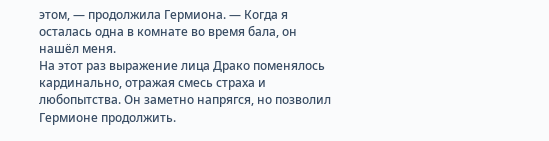этом, — продолжила Гермиона. — Когда я осталась одна в комнате во время бала, он нашёл меня.
На этот раз выражение лица Драко поменялось кардинально, отражая смесь страха и любопытства. Он заметно напрягся, но позволил Гермионе продолжить.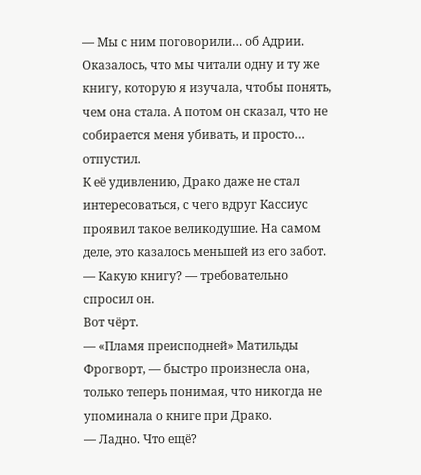— Мы с ним поговорили… об Адрии. Оказалось, что мы читали одну и ту же книгу, которую я изучала, чтобы понять, чем она стала. А потом он сказал, что не собирается меня убивать, и просто… отпустил.
К её удивлению, Драко даже не стал интересоваться, с чего вдруг Кассиус проявил такое великодушие. На самом деле, это казалось меньшей из его забот.
— Какую книгу? — требовательно спросил он.
Вот чёрт.
— «Пламя преисподней» Матильды Фрогворт, — быстро произнесла она, только теперь понимая, что никогда не упоминала о книге при Драко.
— Ладно. Что ещё?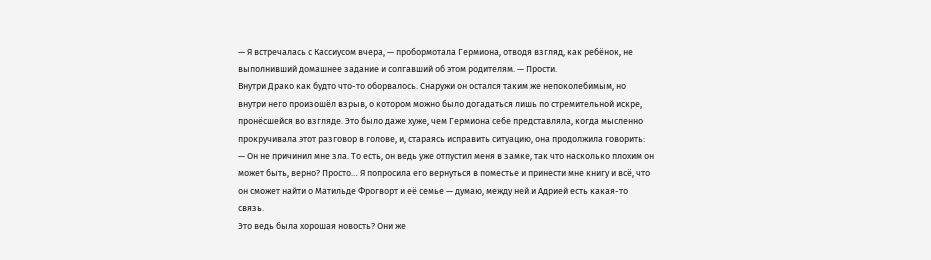— Я встречалась с Кассиусом вчера, — пробормотала Гермиона, отводя взгляд, как ребёнок, не выполнивший домашнее задание и солгавший об этом родителям. — Прости.
Внутри Драко как будто что-то оборвалось. Снаружи он остался таким же непоколебимым, но внутри него произошёл взрыв, о котором можно было догадаться лишь по стремительной искре, пронёсшейся во взгляде. Это было даже хуже, чем Гермиона себе представляла, когда мысленно прокручивала этот разговор в голове, и, стараясь исправить ситуацию, она продолжила говорить:
— Он не причинил мне зла. То есть, он ведь уже отпустил меня в замке, так что насколько плохим он может быть, верно? Просто… Я попросила его вернуться в поместье и принести мне книгу и всё, что он сможет найти о Матильде Фрогворт и её семье — думаю, между ней и Адрией есть какая-то связь.
Это ведь была хорошая новость? Они же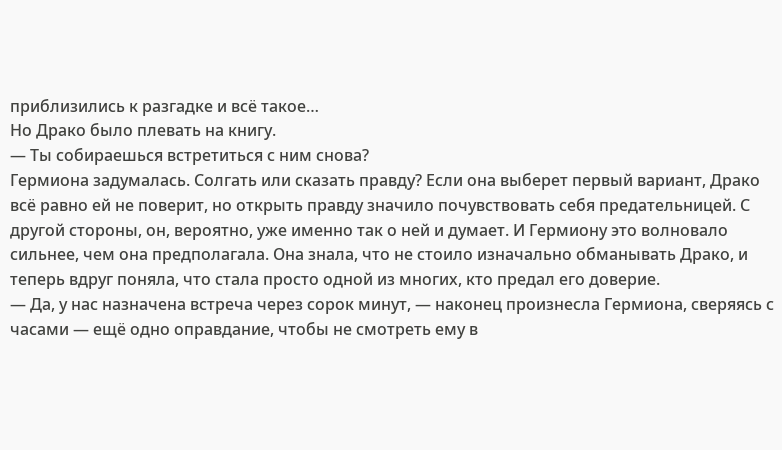приблизились к разгадке и всё такое…
Но Драко было плевать на книгу.
— Ты собираешься встретиться с ним снова?
Гермиона задумалась. Солгать или сказать правду? Если она выберет первый вариант, Драко всё равно ей не поверит, но открыть правду значило почувствовать себя предательницей. С другой стороны, он, вероятно, уже именно так о ней и думает. И Гермиону это волновало сильнее, чем она предполагала. Она знала, что не стоило изначально обманывать Драко, и теперь вдруг поняла, что стала просто одной из многих, кто предал его доверие.
— Да, у нас назначена встреча через сорок минут, — наконец произнесла Гермиона, сверяясь с часами — ещё одно оправдание, чтобы не смотреть ему в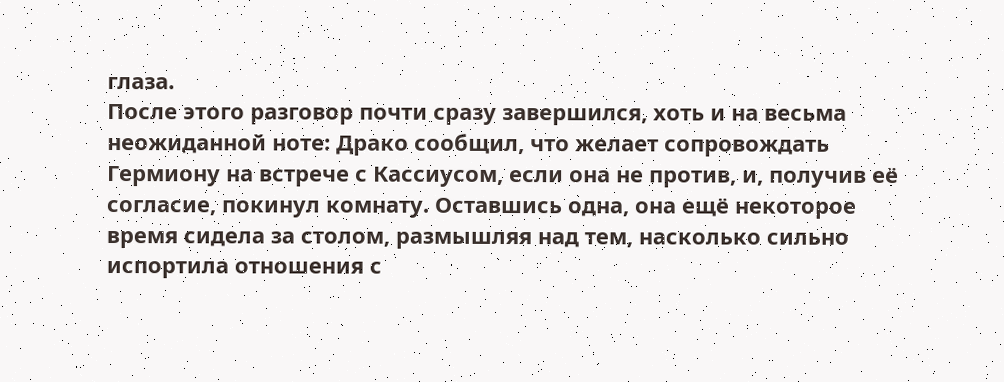глаза.
После этого разговор почти сразу завершился, хоть и на весьма неожиданной ноте: Драко сообщил, что желает сопровождать Гермиону на встрече с Кассиусом, если она не против, и, получив её согласие, покинул комнату. Оставшись одна, она ещё некоторое время сидела за столом, размышляя над тем, насколько сильно испортила отношения с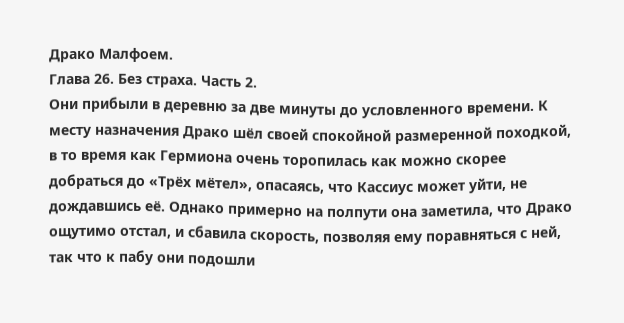Драко Малфоем.
Глава 26. Без страха. Часть 2.
Они прибыли в деревню за две минуты до условленного времени. К месту назначения Драко шёл своей спокойной размеренной походкой, в то время как Гермиона очень торопилась как можно скорее добраться до «Трёх мётел», опасаясь, что Кассиус может уйти, не дождавшись её. Однако примерно на полпути она заметила, что Драко ощутимо отстал, и сбавила скорость, позволяя ему поравняться с ней, так что к пабу они подошли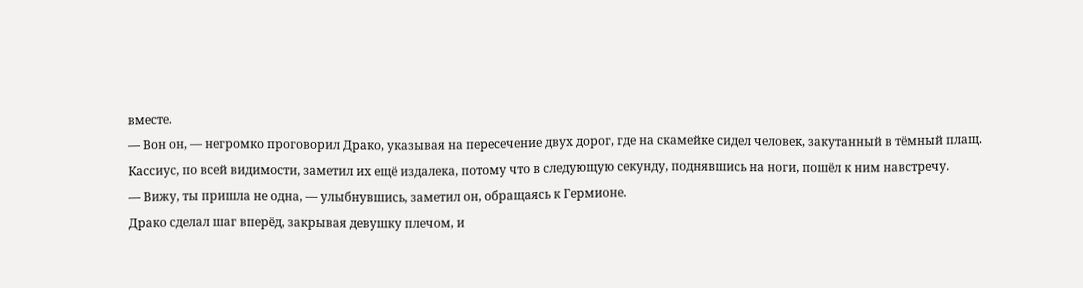вместе.
— Вон он, — негромко проговорил Драко, указывая на пересечение двух дорог, где на скамейке сидел человек, закутанный в тёмный плащ.
Кассиус, по всей видимости, заметил их ещё издалека, потому что в следующую секунду, поднявшись на ноги, пошёл к ним навстречу.
— Вижу, ты пришла не одна, — улыбнувшись, заметил он, обращаясь к Гермионе.
Драко сделал шаг вперёд, закрывая девушку плечом, и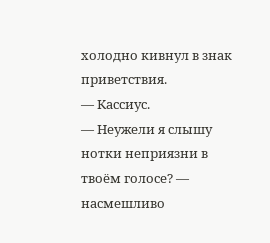холодно кивнул в знак приветствия.
— Кассиус.
— Неужели я слышу нотки неприязни в твоём голосе? — насмешливо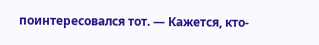поинтересовался тот. — Кажется, кто-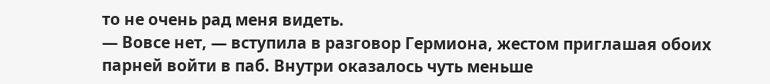то не очень рад меня видеть.
— Вовсе нет, — вступила в разговор Гермиона, жестом приглашая обоих парней войти в паб. Внутри оказалось чуть меньше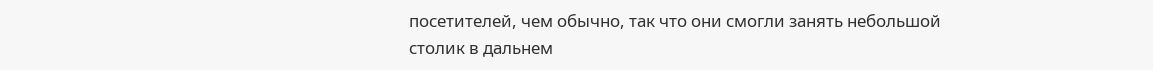посетителей, чем обычно, так что они смогли занять небольшой столик в дальнем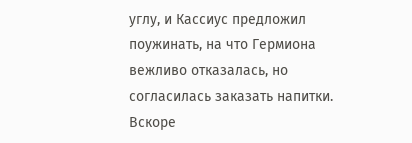углу, и Кассиус предложил поужинать, на что Гермиона вежливо отказалась, но согласилась заказать напитки. Вскоре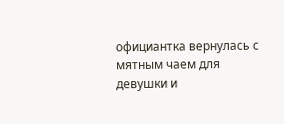официантка вернулась с мятным чаем для девушки и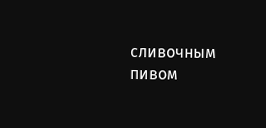сливочным пивом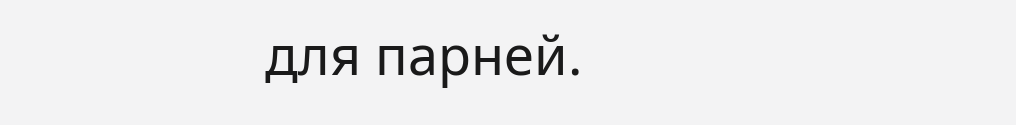для парней.